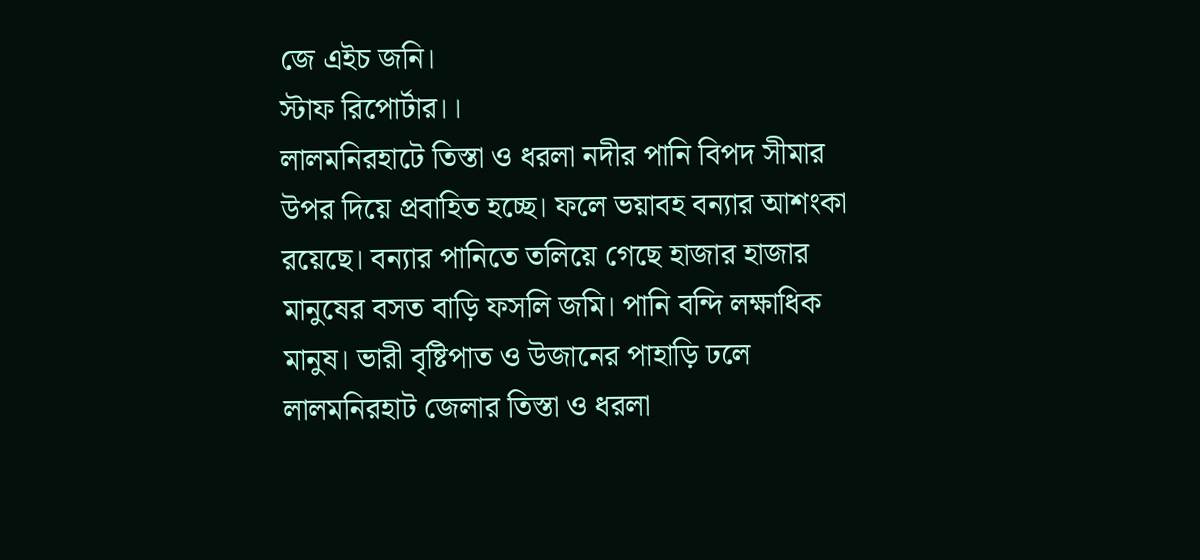জে এইচ জনি।
স্টাফ রিপোর্টার।।
লালমনিরহাটে তিস্তা ও ধরলা নদীর পানি বিপদ সীমার উপর দিয়ে প্রবাহিত হচ্ছে। ফলে ভয়াবহ বন্যার আশংকা রয়েছে। বন্যার পানিতে তলিয়ে গেছে হাজার হাজার মানুষের বসত বাড়ি ফসলি জমি। পানি বন্দি লক্ষাধিক মানুষ। ভারী বৃষ্টিপাত ও উজানের পাহাড়ি ঢলে লালমনিরহাট জেলার তিস্তা ও ধরলা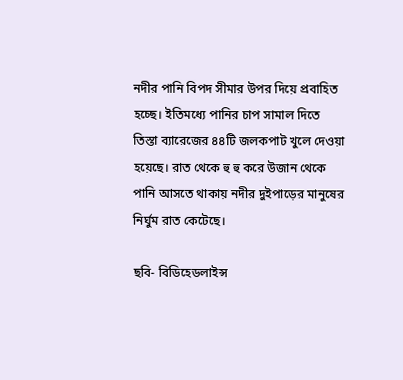নদীর পানি বিপদ সীমার উপর দিয়ে প্রবাহিত হচ্ছে। ইতিমধ্যে পানির চাপ সামাল দিতে তিস্তা ব্যারেজের ৪৪টি জলকপাট খুলে দেওয়া হয়েছে। রাত থেকে হু হু করে উজান থেকে পানি আসতে থাকায় নদীর দুইপাড়ের মানুষের নির্ঘুম রাত কেটেছে।

ছবি- বিডিহেডলাইন্স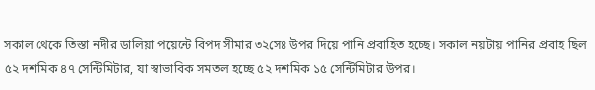সকাল থেকে তিস্তা নদীর ডালিয়া পয়েন্টে বিপদ সীমার ৩২সেঃ উপর দিয়ে পানি প্রবাহিত হচ্ছে। সকাল নয়টায় পানির প্রবাহ ছিল ৫২ দশমিক ৪৭ সেন্টিমিটার, যা স্বাভাবিক সমতল হচ্ছে ৫২ দশমিক ১৫ সেন্টিমিটার উপর।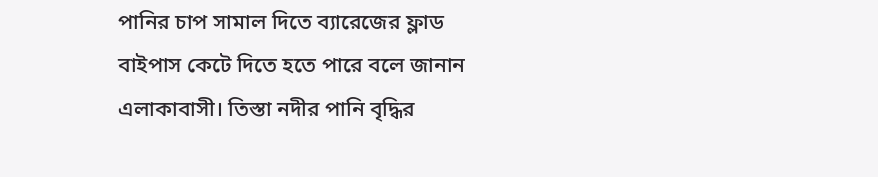পানির চাপ সামাল দিতে ব্যারেজের ফ্লাড বাইপাস কেটে দিতে হতে পারে বলে জানান এলাকাবাসী। তিস্তা নদীর পানি বৃদ্ধির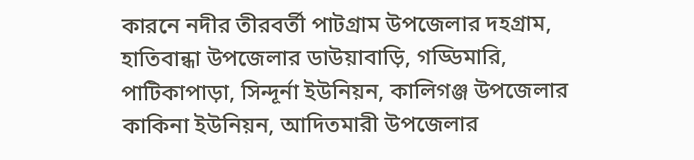কারনে নদীর তীরবর্তী পাটগ্রাম উপজেলার দহগ্রাম, হাতিবান্ধা উপজেলার ডাউয়াবাড়ি, গড্ডিমারি, পাটিকাপাড়া, সিন্দূর্না ইউনিয়ন, কালিগঞ্জ উপজেলার কাকিনা ইউনিয়ন, আদিতমারী উপজেলার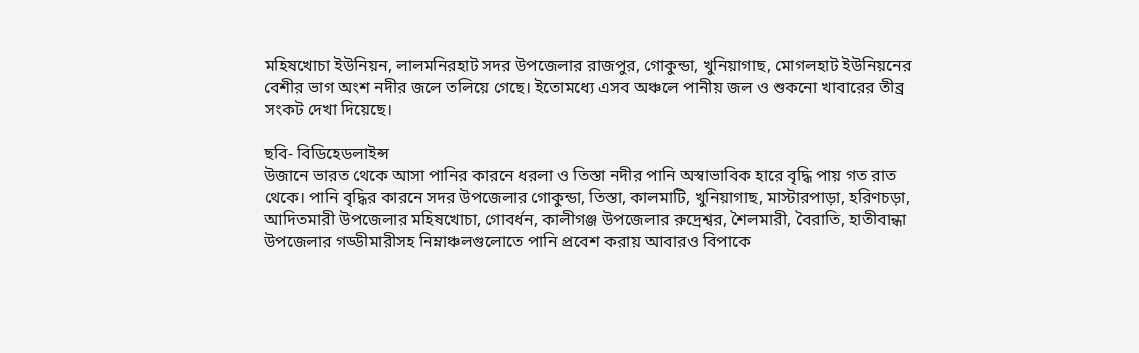মহিষখোচা ইউনিয়ন, লালমনিরহাট সদর উপজেলার রাজপুর, গোকুন্ডা, খুনিয়াগাছ, মোগলহাট ইউনিয়নের বেশীর ভাগ অংশ নদীর জলে তলিয়ে গেছে। ইতোমধ্যে এসব অঞ্চলে পানীয় জল ও শুকনো খাবারের তীব্র সংকট দেখা দিয়েছে।

ছবি- বিডিহেডলাইন্স
উজানে ভারত থেকে আসা পানির কারনে ধরলা ও তিস্তা নদীর পানি অস্বাভাবিক হারে বৃদ্ধি পায় গত রাত থেকে। পানি বৃদ্ধির কারনে সদর উপজেলার গোকুন্ডা, তিস্তা, কালমাটি, খুনিয়াগাছ, মাস্টারপাড়া, হরিণচড়া, আদিতমারী উপজেলার মহিষখোচা, গোবর্ধন, কালীগঞ্জ উপজেলার রুদ্রেশ্বর, শৈলমারী, বৈরাতি, হাতীবান্ধা উপজেলার গড্ডীমারীসহ নিম্নাঞ্চলগুলোতে পানি প্রবেশ করায় আবারও বিপাকে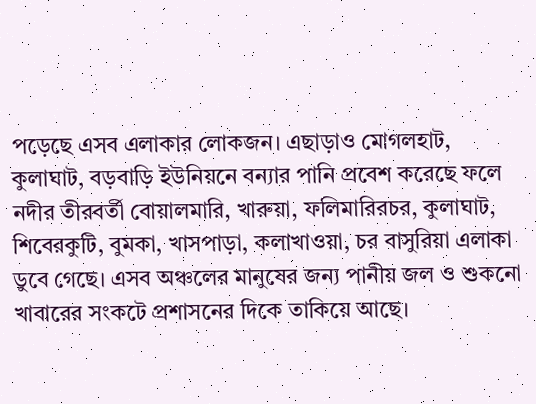পড়েছে এসব এলাকার লোকজন। এছাড়াও মোগলহাট, কুলাঘাট, বড়বাড়ি ইউনিয়নে বন্যার পানি প্রবেশ করেছে ফলে নদীর তীরবর্তী বোয়ালমারি, খারুয়া, ফলিমারিরচর, কুলাঘাট, শিবেরকুটি, বুমকা, খাসপাড়া, কলাখাওয়া, চর বাসুরিয়া এলাকা ডুবে গেছে। এসব অঞ্চলের মানুষের জন্য পানীয় জল ও শুকনো খাবারের সংকটে প্রশাসনের দিকে তাকিয়ে আছে।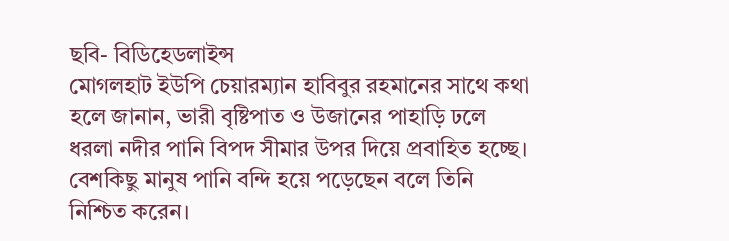ছবি- বিডিহেডলাইন্স
মোগলহাট ইউপি চেয়ারম্যান হাবিবুর রহমানের সাথে কথা হলে জানান, ভারী বৃষ্টিপাত ও উজানের পাহাড়ি ঢলে ধরলা নদীর পানি বিপদ সীমার উপর দিয়ে প্রবাহিত হচ্ছে। বেশকিছু মানুষ পানি বন্দি হয়ে পড়েছেন বলে তিনি নিশ্চিত করেন।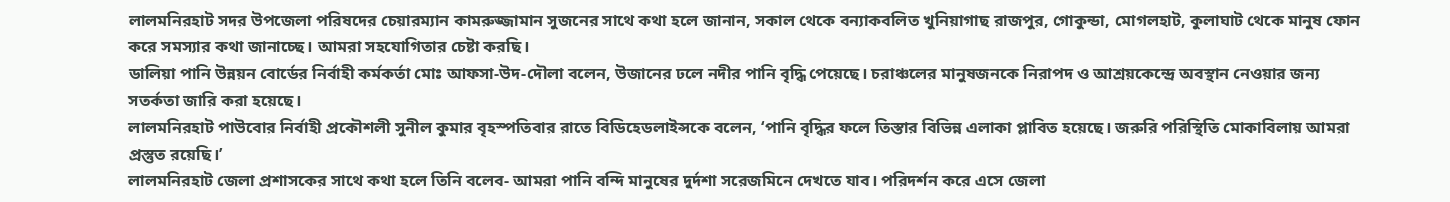লালমনিরহাট সদর উপজেলা পরিষদের চেয়ারম্যান কামরুজ্জামান সুজনের সাথে কথা হলে জানান, সকাল থেকে বন্যাকবলিত খুনিয়াগাছ রাজপুর, গোকুন্ডা, মোগলহাট, কুলাঘাট থেকে মানুষ ফোন করে সমস্যার কথা জানাচ্ছে। আমরা সহযোগিতার চেষ্টা করছি।
ডালিয়া পানি উন্নয়ন বোর্ডের নির্বাহী কর্মকর্তা মোঃ আফসা-উদ-দৌলা বলেন, উজানের ঢলে নদীর পানি বৃদ্ধি পেয়েছে। চরাঞ্চলের মানুষজনকে নিরাপদ ও আশ্রয়কেন্দ্রে অবস্থান নেওয়ার জন্য সতর্কতা জারি করা হয়েছে।
লালমনিরহাট পাউবোর নির্বাহী প্রকৌশলী সুনীল কুমার বৃহস্পতিবার রাতে বিডিহেডলাইন্সকে বলেন, ‘পানি বৃদ্ধির ফলে তিস্তার বিভিন্ন এলাকা প্লাবিত হয়েছে। জরুরি পরিস্থিতি মোকাবিলায় আমরা প্রস্তুত রয়েছি।’
লালমনিরহাট জেলা প্রশাসকের সাথে কথা হলে তিনি বলেব- আমরা পানি বন্দি মানুষের দুর্দশা সরেজমিনে দেখতে যাব। পরিদর্শন করে এসে জেলা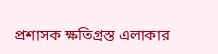প্রশাসক ক্ষতিগ্রস্ত এলাকার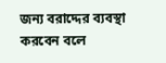জন্য বরাদ্দের ব্যবস্থা করবেন বলে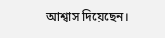আশ্বাস দিয়েছেন।